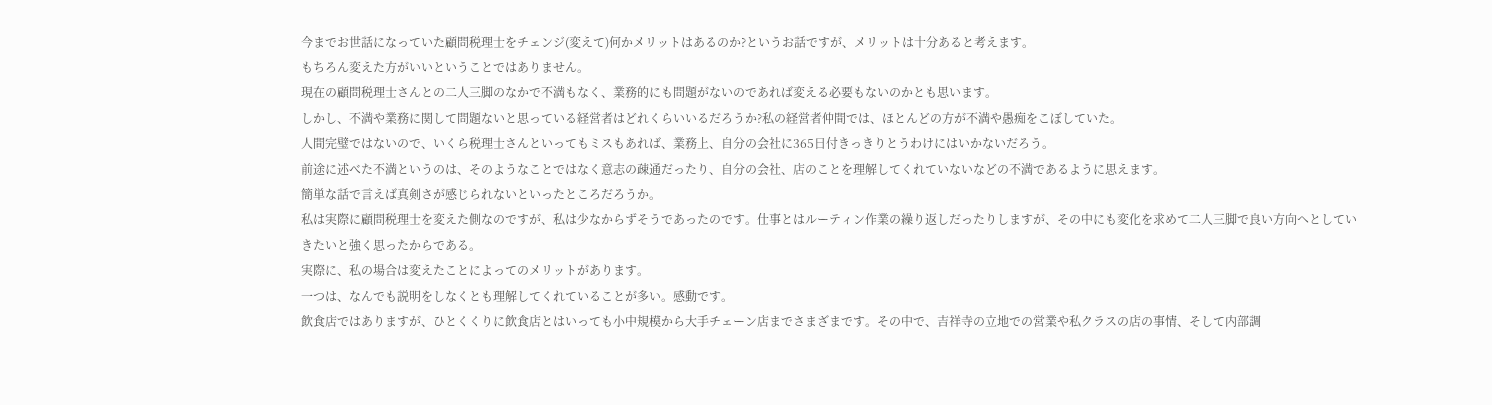今までお世話になっていた顧問税理士をチェンジ(変えて)何かメリットはあるのか?というお話ですが、メリットは十分あると考えます。
もちろん変えた方がいいということではありません。
現在の顧問税理士さんとの二人三脚のなかで不満もなく、業務的にも問題がないのであれば変える必要もないのかとも思います。
しかし、不満や業務に関して問題ないと思っている経営者はどれくらいいるだろうか?私の経営者仲間では、ほとんどの方が不満や愚痴をこぼしていた。
人間完璧ではないので、いくら税理士さんといってもミスもあれば、業務上、自分の会社に365日付きっきりとうわけにはいかないだろう。
前途に述べた不満というのは、そのようなことではなく意志の疎通だったり、自分の会社、店のことを理解してくれていないなどの不満であるように思えます。
簡単な話で言えば真剣さが感じられないといったところだろうか。
私は実際に顧問税理士を変えた側なのですが、私は少なからずそうであったのです。仕事とはルーティン作業の繰り返しだったりしますが、その中にも変化を求めて二人三脚で良い方向へとしていきたいと強く思ったからである。
実際に、私の場合は変えたことによってのメリットがあります。
一つは、なんでも説明をしなくとも理解してくれていることが多い。感動です。
飲食店ではありますが、ひとくくりに飲食店とはいっても小中規模から大手チェーン店までさまざまです。その中で、吉祥寺の立地での営業や私クラスの店の事情、そして内部調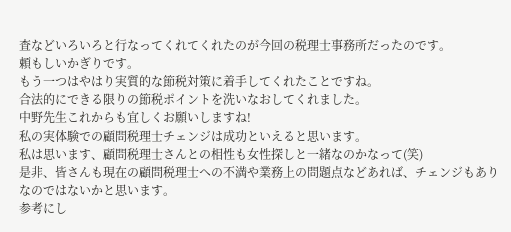査などいろいろと行なってくれてくれたのが今回の税理士事務所だったのです。
頼もしいかぎりです。
もう一つはやはり実質的な節税対策に着手してくれたことですね。
合法的にできる限りの節税ポイントを洗いなおしてくれました。
中野先生これからも宜しくお願いしますね!
私の実体験での顧問税理士チェンジは成功といえると思います。
私は思います、顧問税理士さんとの相性も女性探しと一緒なのかなって(笑)
是非、皆さんも現在の顧問税理士への不満や業務上の問題点などあれば、チェンジもありなのではないかと思います。
参考にし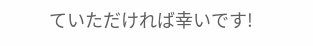ていただければ幸いです!